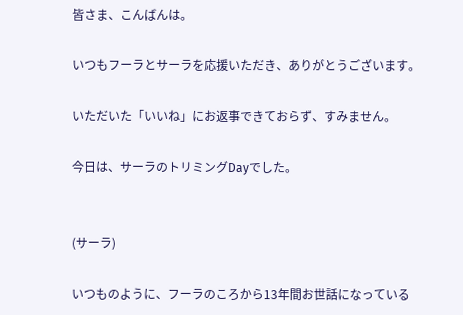皆さま、こんばんは。

いつもフーラとサーラを応援いただき、ありがとうございます。

いただいた「いいね」にお返事できておらず、すみません。

今日は、サーラのトリミングDayでした。


(サーラ)

いつものように、フーラのころから13年間お世話になっている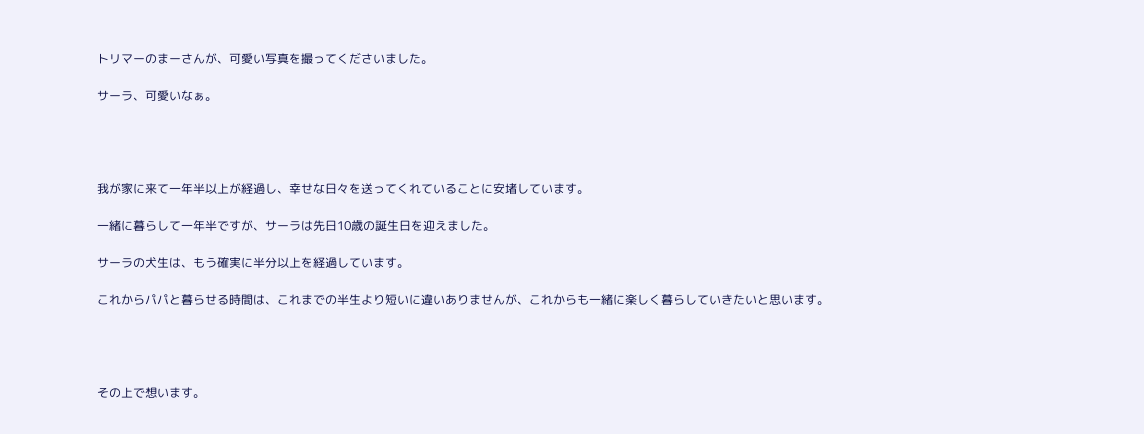トリマーのまーさんが、可愛い写真を撮ってくださいました。

サーラ、可愛いなぁ。




我が家に来て一年半以上が経過し、幸せな日々を送ってくれていることに安堵しています。

一緒に暮らして一年半ですが、サーラは先日10歳の誕生日を迎えました。

サーラの犬生は、もう確実に半分以上を経過しています。

これからパパと暮らせる時間は、これまでの半生より短いに違いありませんが、これからも一緒に楽しく暮らしていきたいと思います。




その上で想います。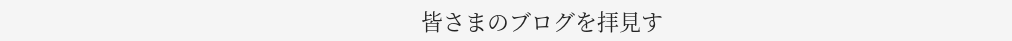皆さまのブログを拝見す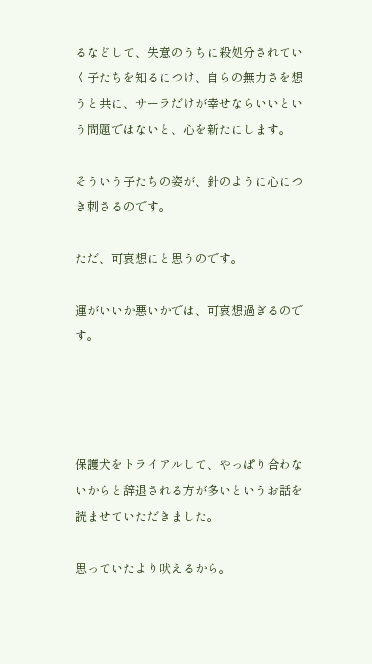るなどして、失意のうちに殺処分されていく子たちを知るにつけ、自らの無力さを想うと共に、サーラだけが幸せならいいという問題ではないと、心を新たにします。

そういう子たちの姿が、針のように心につき刺さるのです。

ただ、可哀想にと思うのです。

運がいいか悪いかでは、可哀想過ぎるのです。




保護犬をトライアルして、やっぱり合わないからと辞退される方が多いというお話を読ませていただきました。

思っていたより吠えるから。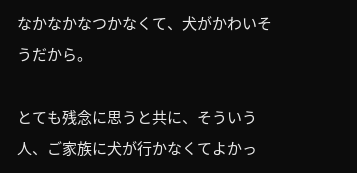なかなかなつかなくて、犬がかわいそうだから。

とても残念に思うと共に、そういう人、ご家族に犬が行かなくてよかっ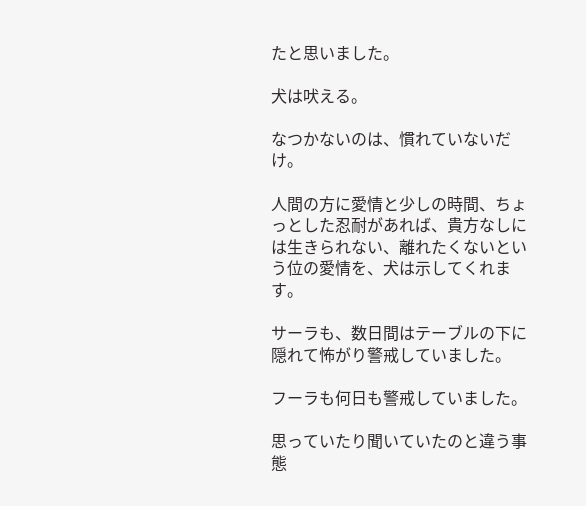たと思いました。

犬は吠える。

なつかないのは、慣れていないだけ。

人間の方に愛情と少しの時間、ちょっとした忍耐があれば、貴方なしには生きられない、離れたくないという位の愛情を、犬は示してくれます。

サーラも、数日間はテーブルの下に隠れて怖がり警戒していました。

フーラも何日も警戒していました。

思っていたり聞いていたのと違う事態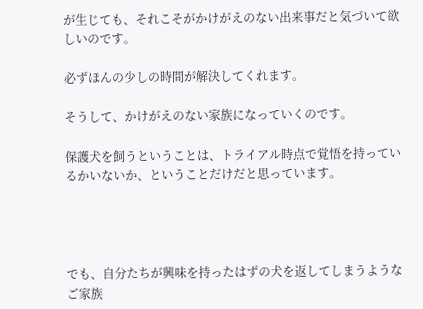が生じても、それこそがかけがえのない出来事だと気づいて欲しいのです。

必ずほんの少しの時間が解決してくれます。

そうして、かけがえのない家族になっていくのです。

保護犬を飼うということは、トライアル時点で覚悟を持っているかいないか、ということだけだと思っています。




でも、自分たちが興味を持ったはずの犬を返してしまうようなご家族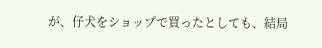が、仔犬をショップで買ったとしても、結局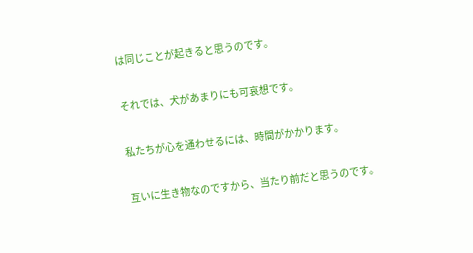は同じことが起きると思うのです。

それでは、犬があまりにも可哀想です。

私たちが心を通わせるには、時間がかかります。

互いに生き物なのですから、当たり前だと思うのです。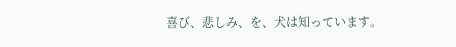喜び、悲しみ、を、犬は知っています。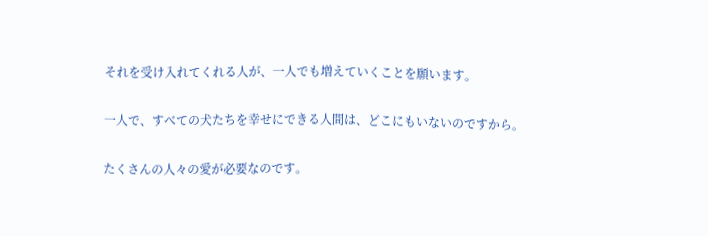それを受け入れてくれる人が、一人でも増えていくことを願います。

一人で、すべての犬たちを幸せにできる人間は、どこにもいないのですから。

たくさんの人々の愛が必要なのです。